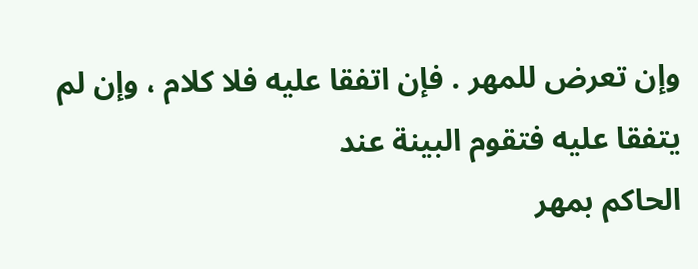وإن تعرض للمهر . فإن اتفقا عليه فلا كلام ، وإن لم يتفقا عليه فتقوم البينة عند
الحاكم بمهر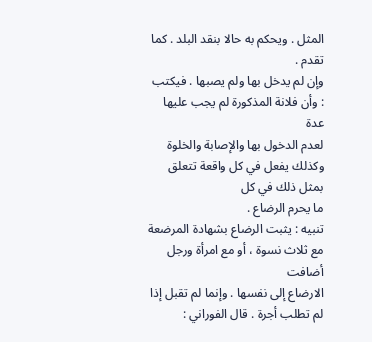المثل . ويحكم به حالا بنقد البلد . كما تقدم .
وإن لم يدخل بها ولم يصبها . فيكتب : وأن فلانة المذكورة لم يجب عليها عدة
لعدم الدخول بها والإصابة والخلوة وكذلك يفعل في كل واقعة تتعلق بمثل ذلك في كل
ما يحرم الرضاع .
تنبيه : يثبت الرضاع بشهادة المرضعة مع ثلاث نسوة ، أو مع امرأة ورجل أضافت
الارضاع إلى نفسها . وإنما لم تقبل إذا لم تطلب أجرة . قال الفوراني :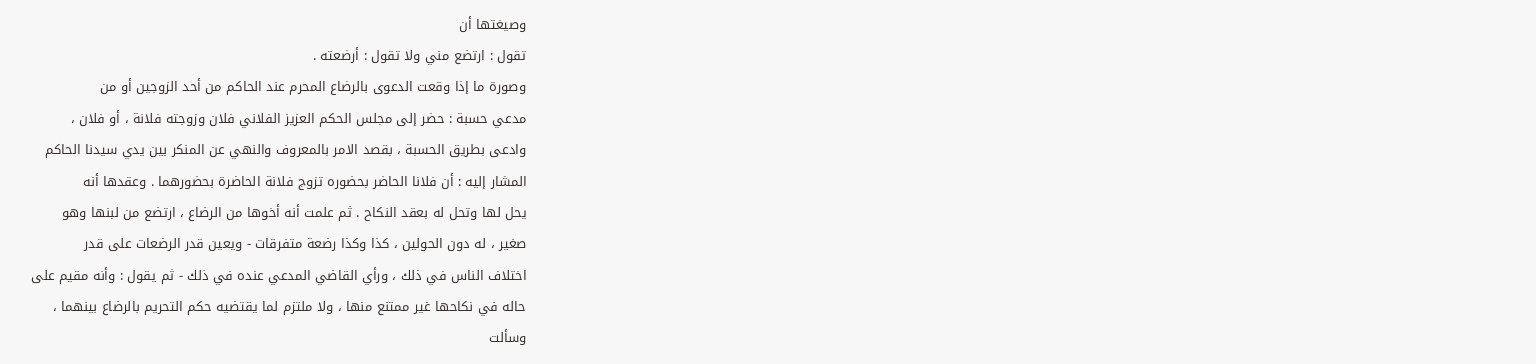وصيغتها أن
تقول : ارتضع مني ولا تقول : أرضعته .
وصورة ما إذا وقعت الدعوى بالرضاع المحرم عند الحاكم من أحد الزوجين أو من
مدعي حسبة : حضر إلى مجلس الحكم العزيز الفلاني فلان وزوجته فلانة ، أو فلان ،
وادعى بطريق الحسبة ، بقصد الامر بالمعروف والنهي عن المنكر بين يدي سيدنا الحاكم
المشار إليه : أن فلانا الحاضر بحضوره تزوج فلانة الحاضرة بحضورهما . وعقدها أنه
يحل لها وتحل له بعقد النكاح . ثم علمت أنه أخوها من الرضاع ، ارتضع من لبنها وهو
صغير ، له دون الحولين ، كذا وكذا رضعة متفرقات - ويعين قدر الرضعات على قدر
اختلاف الناس في ذلك ، ورأي القاضي المدعي عنده في ذلك - ثم يقول : وأنه مقيم على
حاله في نكاحها غير ممتنع منها ، ولا ملتزم لما يقتضيه حكم التحريم بالرضاع بينهما ،
وسألت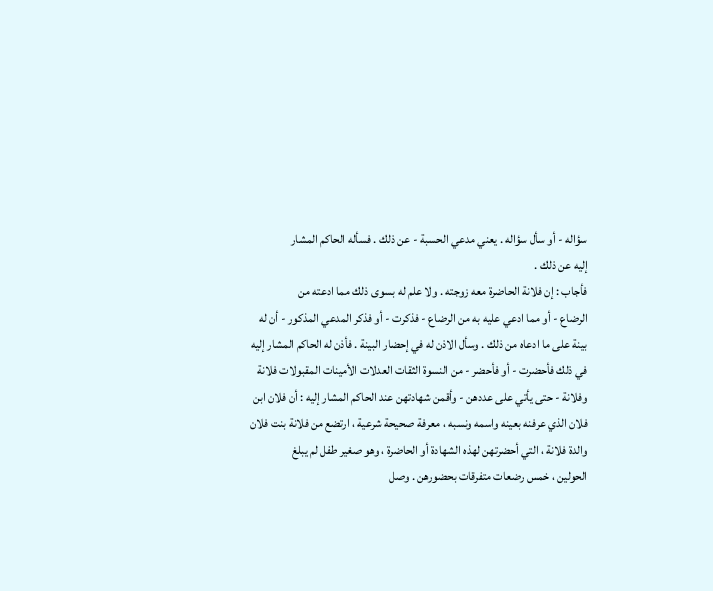سؤاله - أو سأل سؤاله . يعني مدعي الحسبة - عن ذلك . فسأله الحاكم المشار
إليه عن ذلك .
فأجاب : إن فلانة الحاضرة معه زوجته . ولا علم له بسوى ذلك مما ادعته من
الرضاع - أو مما ادعي عليه به من الرضاع - فذكرت - أو فذكر المدعي المذكور - أن له
بينة على ما ادعاه من ذلك . وسأل الاذن له في إحضار البينة . فأذن له الحاكم المشار إليه
في ذلك فأحضرت - أو فأحضر - من النسوة الثقات العدلات الأمينات المقبولات فلانة
وفلانة - حتى يأتي على عددهن - وأقمن شهادتهن عند الحاكم المشار إليه : أن فلان ابن
فلان الذي عرفنه بعينه واسمه ونسبه ، معرفة صحيحة شرعية ، ارتضع من فلانة بنت فلان
والدة فلانة ، التي أحضرتهن لهذه الشهادة أو الحاضرة ، وهو صغير طفل لم يبلغ
الحولين ، خمس رضعات متفرقات بحضورهن . وصل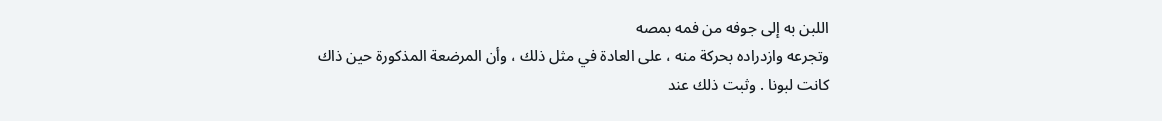اللبن به إلى جوفه من فمه بمصه
وتجرعه وازدراده بحركة منه ، على العادة في مثل ذلك ، وأن المرضعة المذكورة حين ذاك
كانت لبونا . وثبت ذلك عند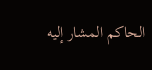الحاكم المشار إليه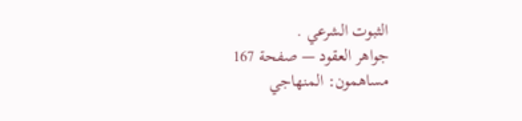الثبوت الشرعي .
جواهر العقود — صفحة 167
مساهمون: المنهاجي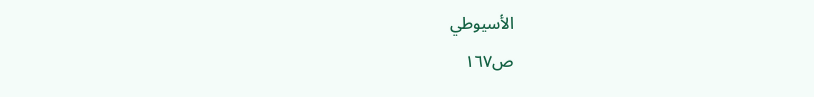الأسيوطي
ص١٦٧